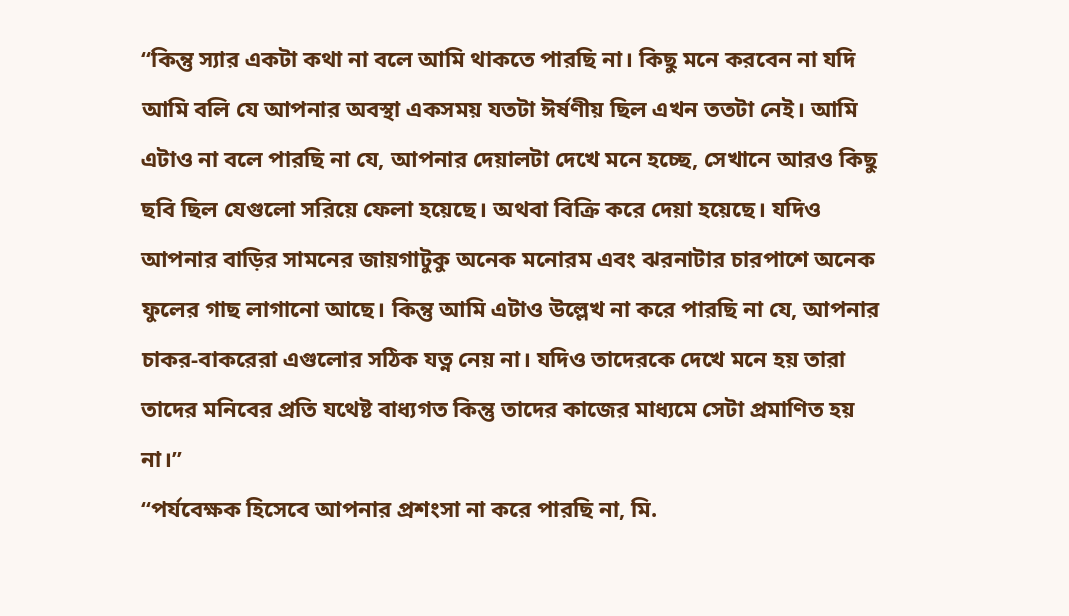“কিন্তু স্যার একটা কথা না বলে আমি থাকতে পারছি না। কিছু মনে করবেন না যদি আমি বলি যে আপনার অবস্থা একসময় যতটা ঈর্ষণীয় ছিল এখন ততটা নেই। আমি এটাও না বলে পারছি না যে, আপনার দেয়ালটা দেখে মনে হচ্ছে, সেখানে আরও কিছু ছবি ছিল যেগুলো সরিয়ে ফেলা হয়েছে। অথবা বিক্রি করে দেয়া হয়েছে। যদিও আপনার বাড়ির সামনের জায়গাটুকু অনেক মনোরম এবং ঝরনাটার চারপাশে অনেক ফুলের গাছ লাগানো আছে। কিন্তু আমি এটাও উল্লেখ না করে পারছি না যে, আপনার চাকর-বাকরেরা এগুলোর সঠিক যত্ন নেয় না। যদিও তাদেরকে দেখে মনে হয় তারা তাদের মনিবের প্রতি যথেষ্ট বাধ্যগত কিন্তু তাদের কাজের মাধ্যমে সেটা প্রমাণিত হয় না।”
“পর্যবেক্ষক হিসেবে আপনার প্রশংসা না করে পারছি না, মি.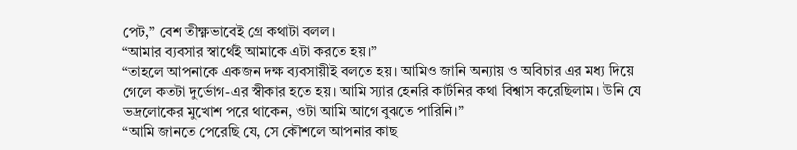পেট,” বেশ তীক্ষ্ণভাবেই গ্রে কথাটা বলল।
“আমার ব্যবসার স্বার্থেই আমাকে এটা করতে হয়।”
“তাহলে আপনাকে একজন দক্ষ ব্যবসায়ীই বলতে হয়। আমিও জানি অন্যায় ও অবিচার এর মধ্য দিয়ে গেলে কতটা দুর্ভোগ-এর স্বীকার হতে হয়। আমি স্যার হেনরি কার্টনির কথা বিশ্বাস করেছিলাম। উনি যে ভদ্রলোকের মুখোশ পরে থাকেন, ওটা আমি আগে বুঝতে পারিনি।”
“আমি জানতে পেরেছি যে, সে কৌশলে আপনার কাছ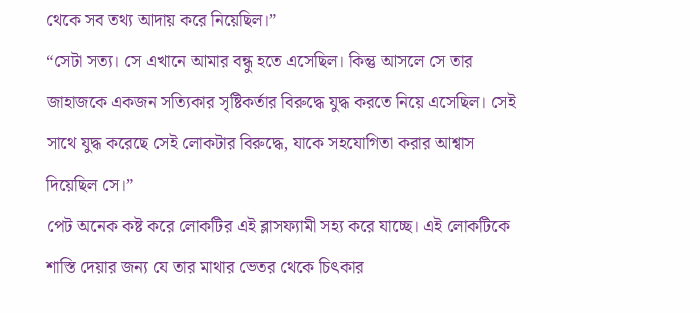থেকে সব তথ্য আদায় করে নিয়েছিল।”
“সেটা সত্য। সে এখানে আমার বন্ধু হতে এসেছিল। কিন্তু আসলে সে তার জাহাজকে একজন সত্যিকার সৃষ্টিকর্তার বিরুদ্ধে যুদ্ধ করতে নিয়ে এসেছিল। সেই সাথে যুদ্ধ করেছে সেই লোকটার বিরুদ্ধে, যাকে সহযোগিতা করার আশ্বাস দিয়েছিল সে।”
পেট অনেক কষ্ট করে লোকটির এই ব্লাসফ্যামী সহ্য করে যাচ্ছে। এই লোকটিকে শাস্তি দেয়ার জন্য যে তার মাথার ভেতর থেকে চিৎকার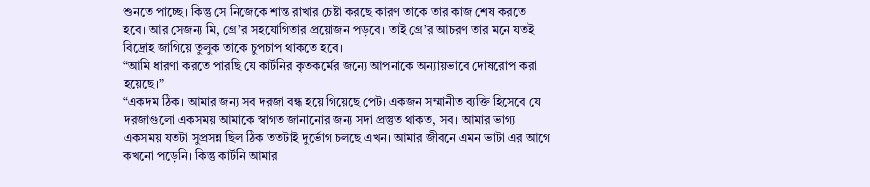শুনতে পাচ্ছে। কিন্তু সে নিজেকে শান্ত রাখার চেষ্টা করছে কারণ তাকে তার কাজ শেষ করতে হবে। আর সেজন্য মি, গ্রে’র সহযোগিতার প্রয়োজন পড়বে। তাই গ্রে’র আচরণ তার মনে যতই বিদ্রোহ জাগিয়ে তুলুক তাকে চুপচাপ থাকতে হবে।
“আমি ধারণা করতে পারছি যে কার্টনির কৃতকর্মের জন্যে আপনাকে অন্যায়ভাবে দোষরোপ করা হয়েছে।”
“একদম ঠিক। আমার জন্য সব দরজা বন্ধ হয়ে গিয়েছে পেট। একজন সম্মানীত ব্যক্তি হিসেবে যে দরজাগুলো একসময় আমাকে স্বাগত জানানোর জন্য সদা প্রস্তুত থাকত, সব। আমার ভাগ্য একসময় যতটা সুপ্রসন্ন ছিল ঠিক ততটাই দুর্ভোগ চলছে এখন। আমার জীবনে এমন ভাটা এর আগে কখনো পড়েনি। কিন্তু কার্টনি আমার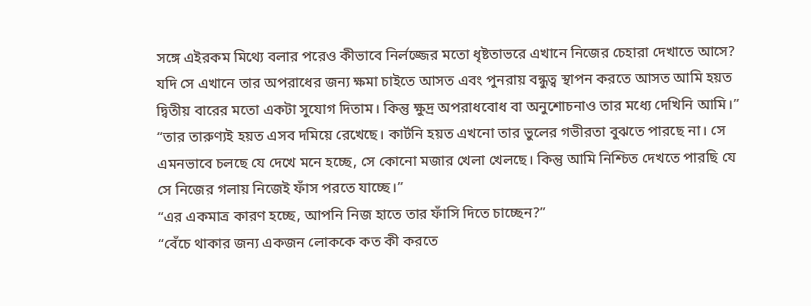সঙ্গে এইরকম মিথ্যে বলার পরেও কীভাবে নির্লজ্জের মতো ধৃষ্টতাভরে এখানে নিজের চেহারা দেখাতে আসে? যদি সে এখানে তার অপরাধের জন্য ক্ষমা চাইতে আসত এবং পুনরায় বন্ধুত্ব স্থাপন করতে আসত আমি হয়ত দ্বিতীয় বারের মতো একটা সুযোগ দিতাম। কিন্তু ক্ষুদ্র অপরাধবোধ বা অনুশোচনাও তার মধ্যে দেখিনি আমি।”
“তার তারুণ্যই হয়ত এসব দমিয়ে রেখেছে। কার্টনি হয়ত এখনো তার ভুলের গভীরতা বুঝতে পারছে না। সে এমনভাবে চলছে যে দেখে মনে হচ্ছে, সে কোনো মজার খেলা খেলছে। কিন্তু আমি নিশ্চিত দেখতে পারছি যে সে নিজের গলায় নিজেই ফাঁস পরতে যাচ্ছে।”
“এর একমাত্র কারণ হচ্ছে, আপনি নিজ হাতে তার ফাঁসি দিতে চাচ্ছেন?”
“বেঁচে থাকার জন্য একজন লোককে কত কী করতে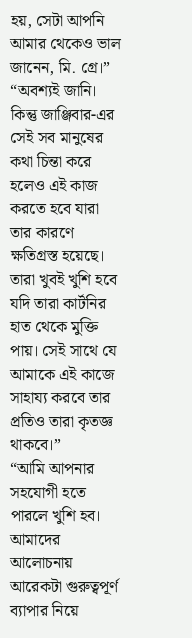হয়, সেটা আপনি আমার থেকেও ভাল জানেন, মি. গ্রে।”
“অবশ্যই জানি। কিন্তু জাঞ্জিবার-এর সেই সব মানুষের কথা চিন্তা করে হলেও এই কাজ করতে হবে যারা তার কারণে ক্ষতিগ্রস্ত হয়েছে। তারা খুবই খুশি হবে যদি তারা কার্টনির হাত থেকে মুক্তি পায়। সেই সাথে যে আমাকে এই কাজে সাহায্য করবে তার প্রতিও তারা কৃতজ্ঞ থাকবে।”
“আমি আপনার সহযোগী হতে পারলে খুশি হব। আমাদের আলোচনায় আরেকটা গুরুত্বপূর্ণ ব্যাপার নিয়ে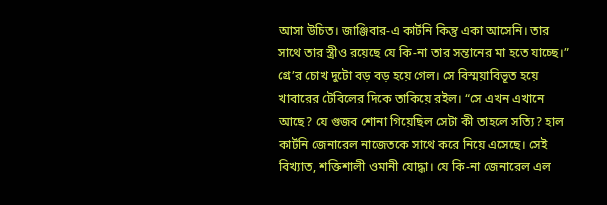আসা উচিত। জাঞ্জিবার-এ কার্টনি কিন্তু একা আসেনি। তার সাথে তার স্ত্রীও রয়েছে যে কি-না তার সন্তানের মা হতে যাচ্ছে।”
গ্রে’র চোখ দুটো বড় বড় হয়ে গেল। সে বিস্ময়াবিভূত হয়ে খাবারের টেবিলের দিকে তাকিয়ে রইল। “সে এখন এখানে আছে? যে গুজব শোনা গিয়েছিল সেটা কী তাহলে সত্যি? হাল কার্টনি জেনারেল নাজেতকে সাথে করে নিয়ে এসেছে। সেই বিখ্যাত, শক্তিশালী ওমানী যোদ্ধা। যে কি-না জেনারেল এল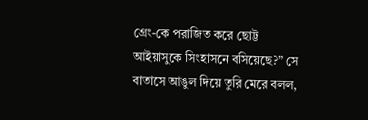গ্রেং-কে পরাজিত করে ছোট্ট আইয়াসুকে সিংহাসনে বসিয়েছে?” সে বাতাসে আঙুল দিয়ে তুরি মেরে বলল,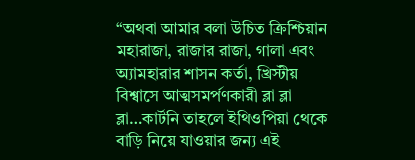“অথবা আমার বলা উচিত ক্রিশ্চিয়ান মহারাজা, রাজার রাজা, গালা এবং অ্যামহারার শাসন কর্তা, খ্রিস্টীয় বিশ্বাসে আত্মসমর্পণকারী ব্লা ব্লা ব্লা…কার্টনি তাহলে ইথিওপিয়া থেকে বাড়ি নিয়ে যাওয়ার জন্য এই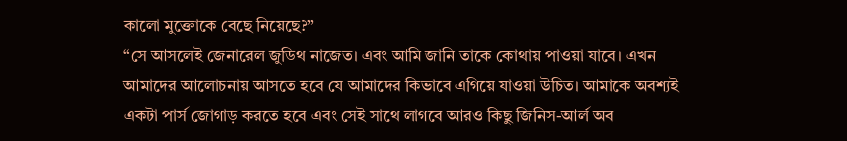কালো মুক্তোকে বেছে নিয়েছে?”
“সে আসলেই জেনারেল জুডিথ নাজেত। এবং আমি জানি তাকে কোথায় পাওয়া যাবে। এখন আমাদের আলোচনায় আসতে হবে যে আমাদের কিভাবে এগিয়ে যাওয়া উচিত। আমাকে অবশ্যই একটা পার্স জোগাড় করতে হবে এবং সেই সাথে লাগবে আরও কিছু জিনিস-আর্ল অব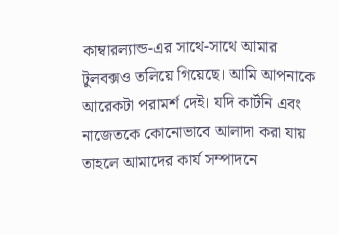কাম্বারল্যান্ড-এর সাথে-সাথে আমার টুলবক্সও তলিয়ে গিয়েছে। আমি আপনাকে আরেকটা পরামর্শ দেই। যদি কার্টনি এবং নাজেতকে কোনোভাবে আলাদা করা যায় তাহলে আমাদের কার্য সম্পাদনে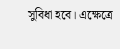সুবিধা হবে। এক্ষেত্রে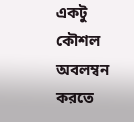একটু কৌশল অবলম্বন করতে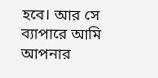হবে। আর সে ব্যাপারে আমি আপনার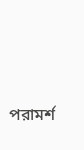পরামর্শ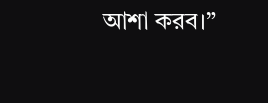আশা করব।”